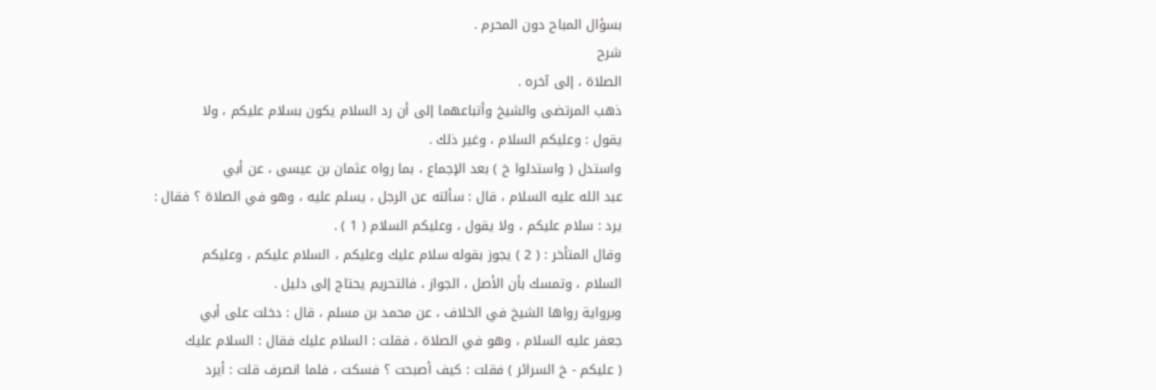بسؤال المباح دون المحرم .
شرح
الصلاة ، إلى آخره .
ذهب المرتضى والشيخ وأتباعهما إلى أن رد السلام يكون بسلام عليكم ، ولا
يقول : وعليكم السلام ، وغير ذلك .
واستدل ( واستدلوا خ ) بعد الإجماع ، بما رواه عثمان بن عيسى ، عن أبي
عبد الله عليه السلام ، قال : سألته عن الرجل ، يسلم عليه ، وهو في الصلاة ؟ فقال :
يرد : سلام عليكم ، ولا يقول ، وعليكم السلام ( 1 ) .
وقال المتأخر : ( 2 ) يجوز بقوله سلام عليك وعليكم ، السلام عليكم ، وعليكم
السلام ، وتمسك بأن الأصل ، الجواز ، فالتحريم يحتاج إلى دليل .
وبرواية رواها الشيخ في الخلاف ، عن محمد بن مسلم ، قال : دخلت على أبي
جعفر عليه السلام ، وهو في الصلاة ، فقلت : السلام عليك فقال : السلام عليك
( عليكم - خ السرائر ) فقلت : كيف أصبحت ؟ فسكت ، فلما انصرف قلت : أيرد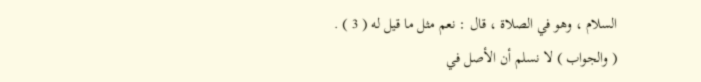السلام ، وهو في الصلاة ، قال : نعم مثل ما قيل له ( 3 ) .
( والجواب ) لا نسلم أن الأصل في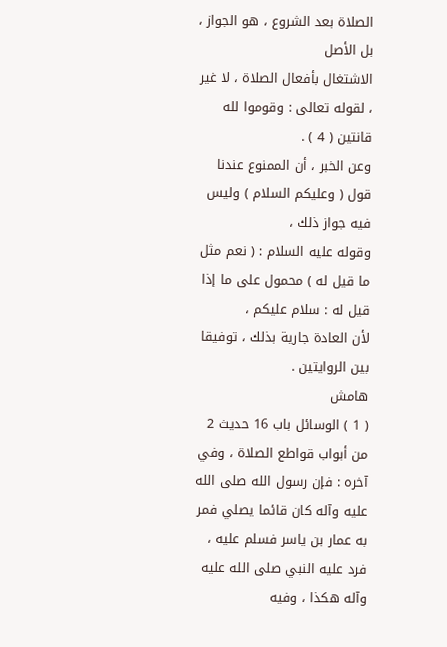الصلاة بعد الشروع ، هو الجواز ، بل الأصل
الاشتغال بأفعال الصلاة ، لا غير ، لقوله تعالى : وقوموا لله قانتين ( 4 ) .
وعن الخبر ، أن الممنوع عندنا قول ( وعليكم السلام ) وليس فيه جواز ذلك ،
وقوله عليه السلام : ( نعم مثل ما قيل له ) محمول على ما إذا قيل له : سلام عليكم ،
لأن العادة جارية بذلك ، توفيقا بين الروايتين .
هامش
( 1 ) الوسائل باب 16 حديث 2 من أبواب قواطع الصلاة ، وفي آخره : فإن رسول الله صلى الله
عليه وآله كان قائما يصلي فمر به عمار بن ياسر فسلم عليه ، فرد عليه النبي صلى الله عليه وآله هكذا ، وفيه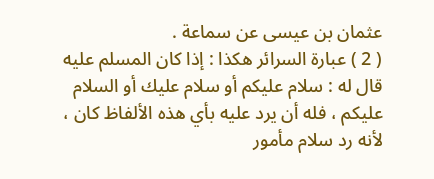عثمان بن عيسى عن سماعة .
( 2 ) عبارة السرائر هكذا : إذا كان المسلم عليه قال له : سلام عليكم أو سلام عليك أو السلام
عليكم ، فله أن يرد عليه بأي هذه الألفاظ كان ، لأنه رد سلام مأمور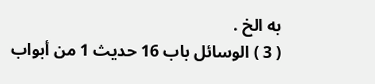به الخ .
( 3 ) الوسائل باب 16 حديث 1 من أبواب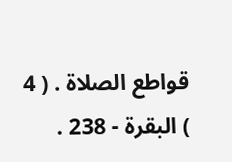قواطع الصلاة . ( 4 ) البقرة - 238 .